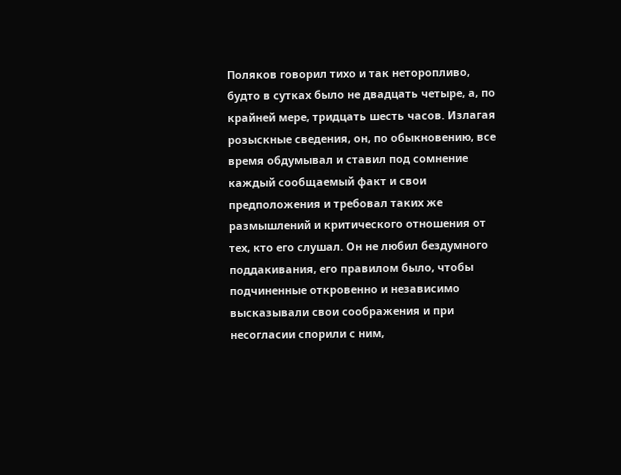Поляков говорил тихо и так неторопливо, будто в сутках было не двадцать четыре, а, по крайней мере, тридцать шесть часов. Излагая розыскные сведения, он, по обыкновению, все время обдумывал и ставил под сомнение каждый сообщаемый факт и свои предположения и требовал таких же размышлений и критического отношения от тех, кто его слушал. Он не любил бездумного поддакивания, его правилом было, чтобы подчиненные откровенно и независимо высказывали свои соображения и при несогласии спорили с ним,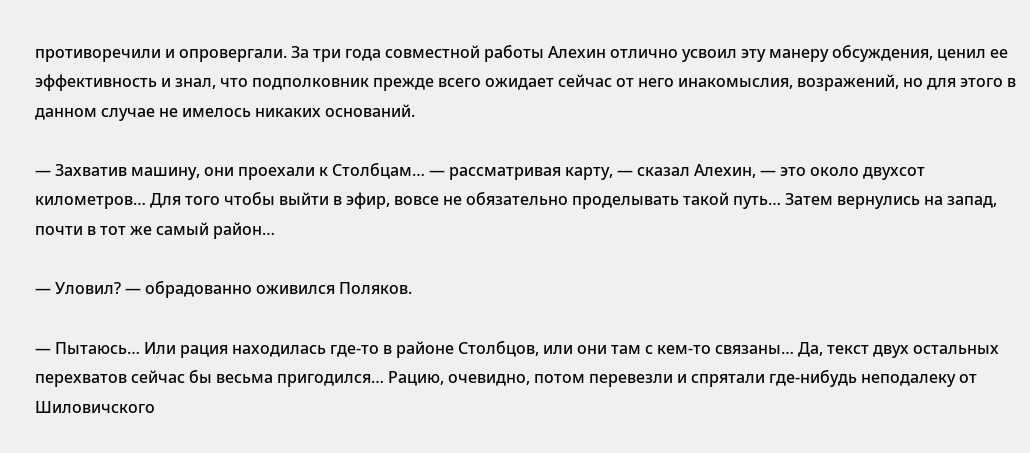противоречили и опровергали. За три года совместной работы Алехин отлично усвоил эту манеру обсуждения, ценил ее эффективность и знал, что подполковник прежде всего ожидает сейчас от него инакомыслия, возражений, но для этого в данном случае не имелось никаких оснований.

— Захватив машину, они проехали к Столбцам… — рассматривая карту, — сказал Алехин, — это около двухсот километров… Для того чтобы выйти в эфир, вовсе не обязательно проделывать такой путь… Затем вернулись на запад, почти в тот же самый район…

— Уловил? — обрадованно оживился Поляков.

— Пытаюсь… Или рация находилась где-то в районе Столбцов, или они там с кем-то связаны… Да, текст двух остальных перехватов сейчас бы весьма пригодился… Рацию, очевидно, потом перевезли и спрятали где-нибудь неподалеку от Шиловичского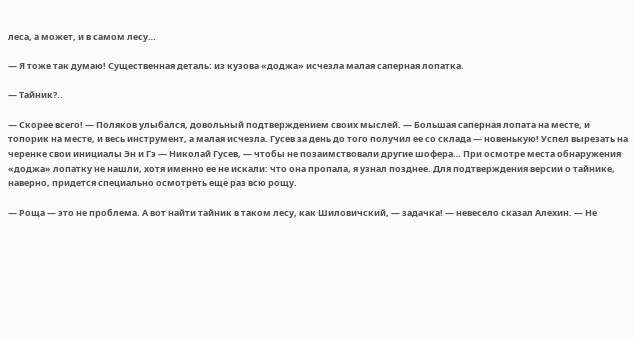леса, а может, и в самом лесу…

— Я тоже так думаю! Существенная деталь: из кузова «доджа» исчезла малая саперная лопатка.

— Тайник?..

— Скорее всего! — Поляков улыбался, довольный подтверждением своих мыслей. — Большая саперная лопата на месте, и топорик на месте, и весь инструмент, а малая исчезла. Гусев за день до того получил ее со склада — новенькую! Успел вырезать на черенке свои инициалы Эн и Гэ — Николай Гусев, — чтобы не позаимствовали другие шофера… При осмотре места обнаружения «доджа» лопатку не нашли, хотя именно ее не искали: что она пропала, я узнал позднее. Для подтверждения версии о тайнике, наверно, придется специально осмотреть еще раз всю рощу.

— Роща — это не проблема. А вот найти тайник в таком лесу, как Шиловичский, — задачка! — невесело сказал Алехин. — Не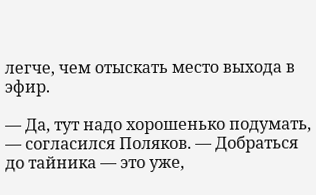легче, чем отыскать место выхода в эфир.

— Да, тут надо хорошенько подумать, — согласился Поляков. — Добраться до тайника — это уже,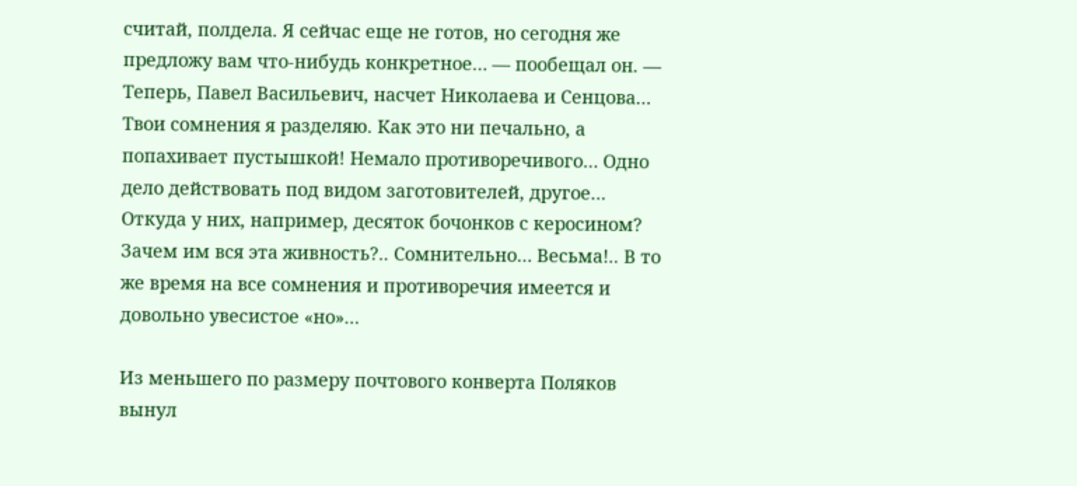считай, полдела. Я сейчас еще не готов, но сегодня же предложу вам что-нибудь конкретное… — пообещал он. — Теперь, Павел Васильевич, насчет Николаева и Сенцова… Твои сомнения я разделяю. Как это ни печально, а попахивает пустышкой! Немало противоречивого… Одно дело действовать под видом заготовителей, другое… Откуда у них, например, десяток бочонков с керосином? Зачем им вся эта живность?.. Сомнительно… Весьма!.. В то же время на все сомнения и противоречия имеется и довольно увесистое «но»…

Из меньшего по размеру почтового конверта Поляков вынул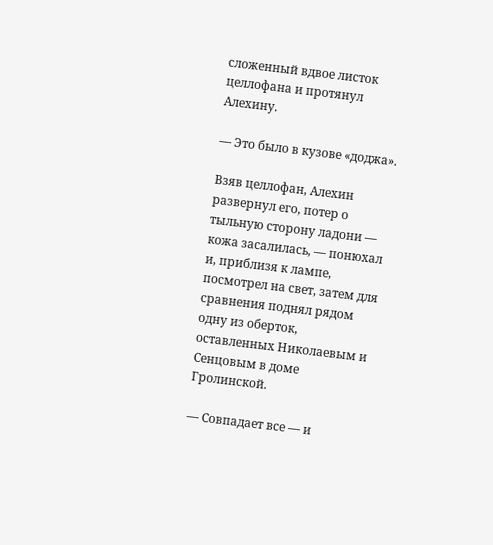сложенный вдвое листок целлофана и протянул Алехину.

— Это было в кузове «доджа».

Взяв целлофан, Алехин развернул его, потер о тыльную сторону ладони — кожа засалилась, — понюхал и, приблизя к лампе, посмотрел на свет, затем для сравнения поднял рядом одну из оберток, оставленных Николаевым и Сенцовым в доме Гролинской.

— Совпадает все — и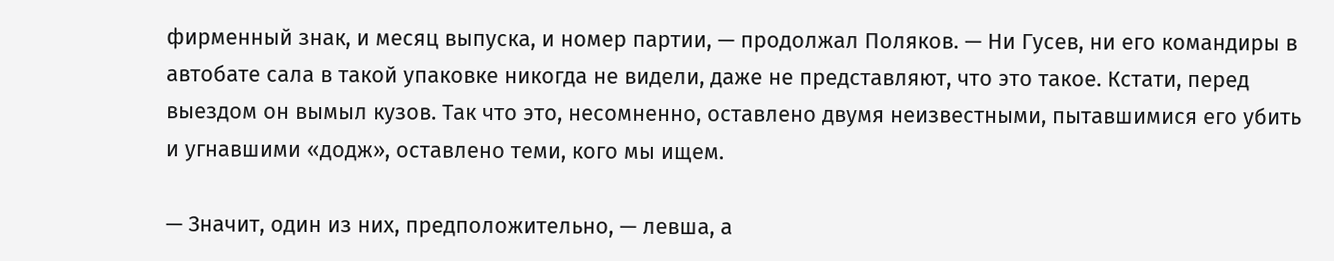фирменный знак, и месяц выпуска, и номер партии, — продолжал Поляков. — Ни Гусев, ни его командиры в автобате сала в такой упаковке никогда не видели, даже не представляют, что это такое. Кстати, перед выездом он вымыл кузов. Так что это, несомненно, оставлено двумя неизвестными, пытавшимися его убить и угнавшими «додж», оставлено теми, кого мы ищем.

— Значит, один из них, предположительно, — левша, а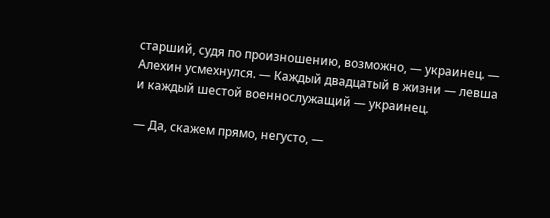старший, судя по произношению, возможно, — украинец. — Алехин усмехнулся. — Каждый двадцатый в жизни — левша и каждый шестой военнослужащий — украинец.

— Да, скажем прямо, негусто, —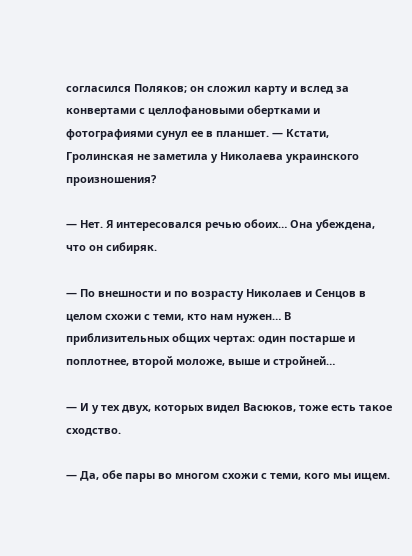согласился Поляков; он сложил карту и вслед за конвертами с целлофановыми обертками и фотографиями сунул ее в планшет. — Кстати, Гролинская не заметила у Николаева украинского произношения?

— Нет. Я интересовался речью обоих… Она убеждена, что он сибиряк.

— По внешности и по возрасту Николаев и Сенцов в целом схожи с теми, кто нам нужен… В приблизительных общих чертах: один постарше и поплотнее, второй моложе, выше и стройней…

— И у тех двух, которых видел Васюков, тоже есть такое сходство.

— Да, обе пары во многом схожи с теми, кого мы ищем.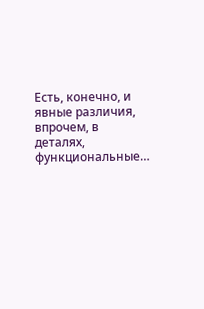Есть, конечно, и явные различия, впрочем, в деталях, функциональные…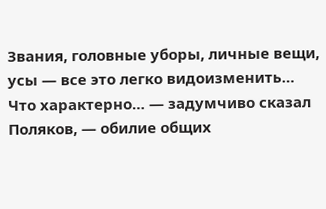Звания, головные уборы, личные вещи, усы — все это легко видоизменить… Что характерно… — задумчиво сказал Поляков, — обилие общих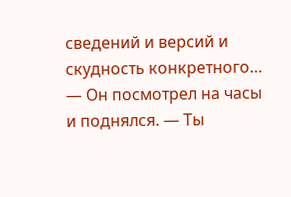сведений и версий и скудность конкретного… — Он посмотрел на часы и поднялся. — Ты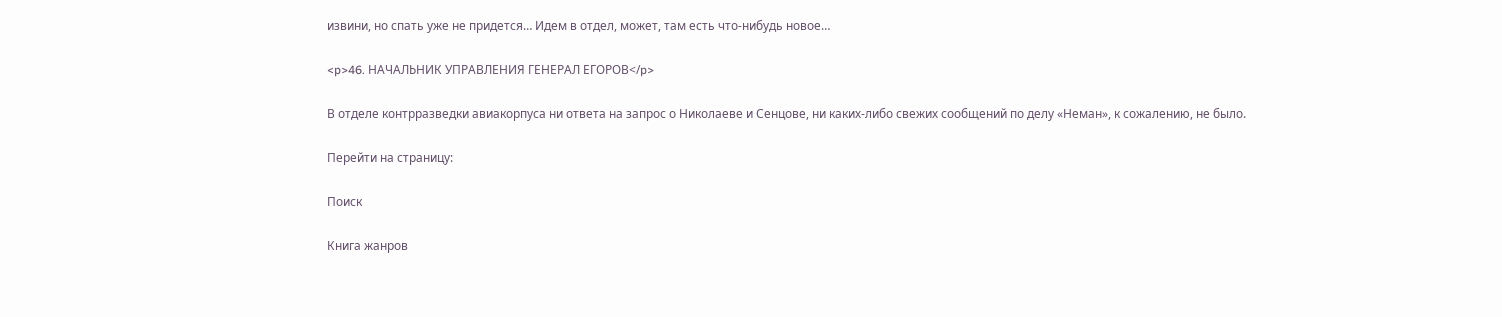извини, но спать уже не придется… Идем в отдел, может, там есть что-нибудь новое…

<p>46. НАЧАЛЬНИК УПРАВЛЕНИЯ ГЕНЕРАЛ ЕГОРОВ</p>

В отделе контрразведки авиакорпуса ни ответа на запрос о Николаеве и Сенцове, ни каких-либо свежих сообщений по делу «Неман», к сожалению, не было.

Перейти на страницу:

Поиск

Книга жанров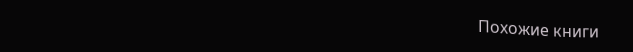Похожие книги